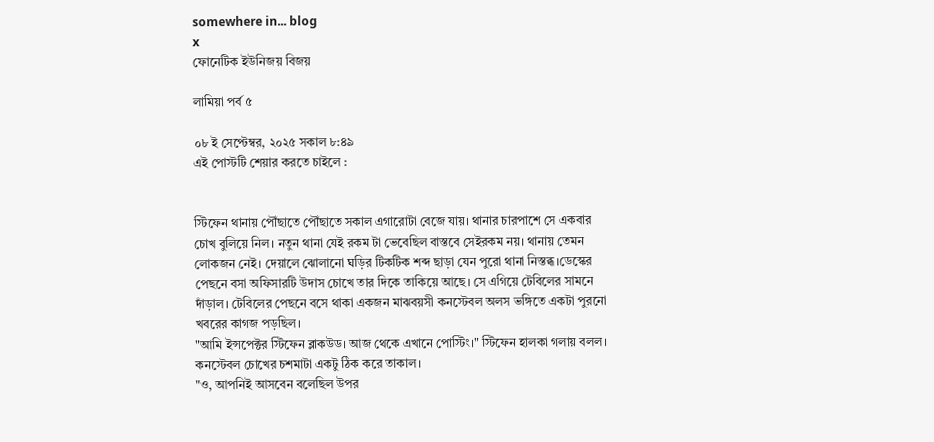somewhere in... blog
x
ফোনেটিক ইউনিজয় বিজয়

লামিয়া পর্ব ৫

০৮ ই সেপ্টেম্বর, ২০২৫ সকাল ৮:৪৯
এই পোস্টটি শেয়ার করতে চাইলে :


স্টিফেন থানায় পৌঁছাতে পৌঁছাতে সকাল এগারোটা বেজে যায়। থানার চারপাশে সে একবার চোখ বুলিয়ে নিল। নতুন থানা যেই রকম টা ভেবেছিল বাস্তবে সেইরকম নয়। থানায় তেমন লোকজন নেই। দেয়ালে ঝোলানো ঘড়ির টিকটিক শব্দ ছাড়া যেন পুরো থানা নিস্তব্ধ।ডেস্কের পেছনে বসা অফিসারটি উদাস চোখে তার দিকে তাকিয়ে আছে। সে এগিয়ে টেবিলের সামনে দাঁড়াল। টেবিলের পেছনে বসে থাকা একজন মাঝবয়সী কনস্টেবল অলস ভঙ্গিতে একটা পুরনো খবরের কাগজ পড়ছিল।
"আমি ইন্সপেক্টর স্টিফেন ব্লাকউড। আজ থেকে এখানে পোস্টিং।" স্টিফেন হালকা গলায় বলল।
কনস্টেবল চোখের চশমাটা একটু ঠিক করে তাকাল।
"ও, আপনিই আসবেন বলেছিল উপর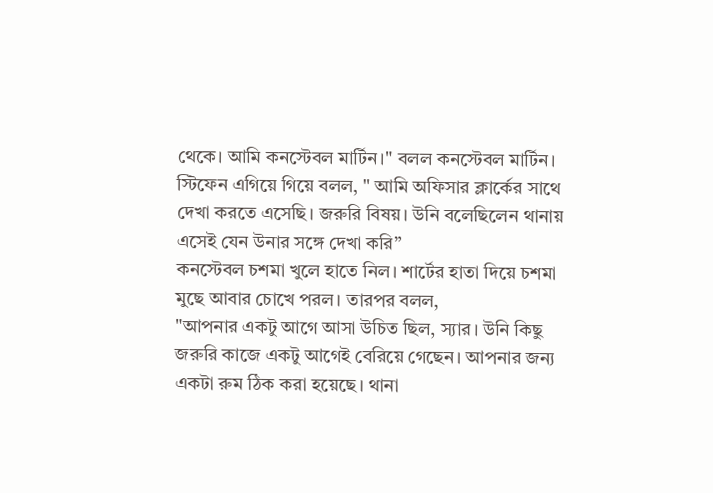থেকে। আমি কনস্টেবল মার্টিন।" বলল কনস্টেবল মার্টিন।
স্টিফেন এগিয়ে গিয়ে বলল, " আমি অফিসার ক্লার্কের সাথে দেখা করতে এসেছি। জরুরি বিষয়। উনি বলেছিলেন থানায় এসেই যেন উনার সঙ্গে দেখা করি”
কনস্টেবল চশমা খুলে হাতে নিল। শার্টের হাতা দিয়ে চশমা মুছে আবার চোখে পরল। তারপর বলল,
"আপনার একটু আগে আসা উচিত ছিল, স্যার। উনি কিছু জরুরি কাজে একটু আগেই বেরিয়ে গেছেন। আপনার জন্য একটা রুম ঠিক করা হয়েছে। থানা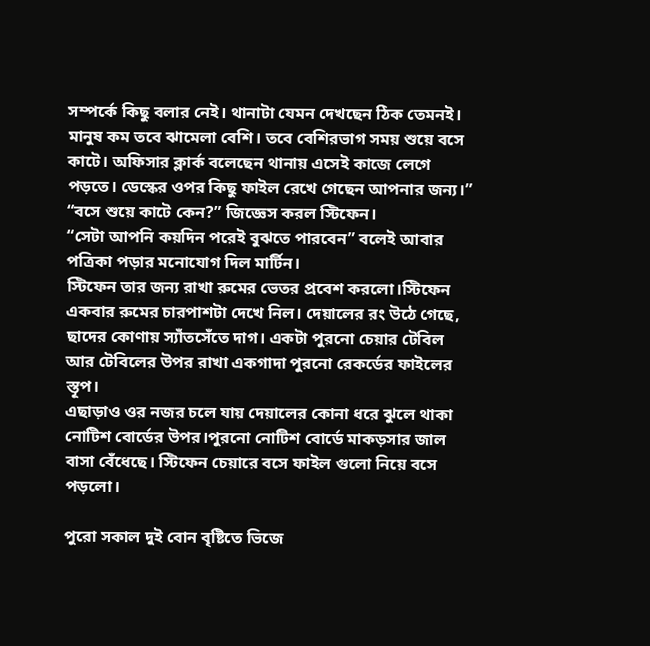সম্পর্কে কিছু বলার নেই। থানাটা যেমন দেখছেন ঠিক তেমনই। মানুষ কম তবে ঝামেলা বেশি। তবে বেশিরভাগ সময় শুয়ে বসে কাটে। অফিসার ক্লার্ক বলেছেন থানায় এসেই কাজে লেগে পড়তে। ডেস্কের ওপর কিছু ফাইল রেখে গেছেন আপনার জন্য।”
“বসে শুয়ে কাটে কেন?” জিজ্ঞেস করল স্টিফেন।
“সেটা আপনি কয়দিন পরেই বুঝতে পারবেন” বলেই আবার পত্রিকা পড়ার মনোযোগ দিল মার্টিন।
স্টিফেন তার জন্য রাখা রুমের ভেতর প্রবেশ করলো।স্টিফেন একবার রুমের চারপাশটা দেখে নিল। দেয়ালের রং উঠে গেছে, ছাদের কোণায় স্যাঁতসেঁতে দাগ। একটা পুরনো চেয়ার টেবিল আর টেবিলের উপর রাখা একগাদা পুরনো রেকর্ডের ফাইলের স্তূপ।
এছাড়াও ওর নজর চলে যায় দেয়ালের কোনা ধরে ঝুলে থাকা নোটিশ বোর্ডের উপর।পুরনো নোটিশ বোর্ডে মাকড়সার জাল বাসা বেঁধেছে। স্টিফেন চেয়ারে বসে ফাইল গুলো নিয়ে বসে পড়লো।

পুরো সকাল দুই বোন বৃষ্টিতে ভিজে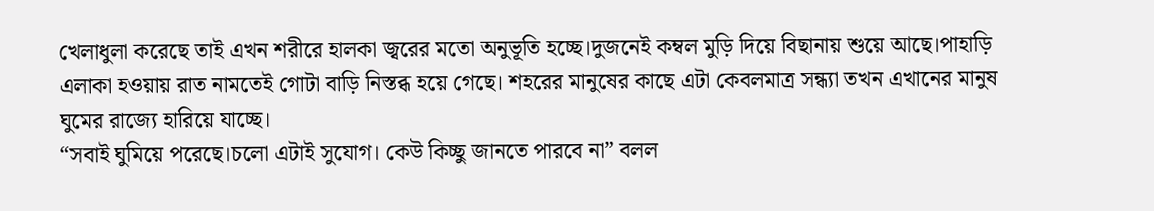খেলাধুলা করেছে তাই এখন শরীরে হালকা জ্বরের মতো অনুভূতি হচ্ছে।দুজনেই কম্বল মুড়ি দিয়ে বিছানায় শুয়ে আছে।পাহাড়ি এলাকা হওয়ায় রাত নামতেই গোটা বাড়ি নিস্তব্ধ হয়ে গেছে। শহরের মানুষের কাছে এটা কেবলমাত্র সন্ধ্যা তখন এখানের মানুষ ঘুমের রাজ্যে হারিয়ে যাচ্ছে।
“সবাই ঘুমিয়ে পরেছে।চলো এটাই সুযোগ। কেউ কিচ্ছু জানতে পারবে না” বলল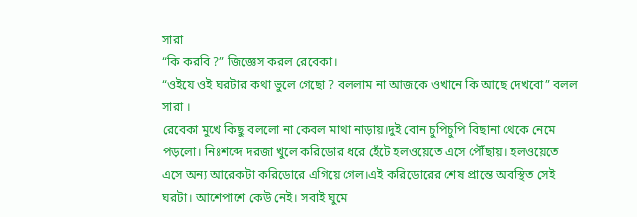সারা
“কি করবি ?” জিজ্ঞেস করল রেবেকা।
“ওইযে ওই ঘরটার কথা ভুলে গেছো ? বললাম না আজকে ওখানে কি আছে দেখবো” বলল সারা ।
রেবেকা মুখে কিছু বললো না কেবল মাথা নাড়ায়।দুই বোন চুপিচুপি বিছানা থেকে নেমে পড়লো। নিঃশব্দে দরজা খুলে করিডোর ধরে হেঁটে হলওয়েতে এসে পৌঁছায়। হলওয়েতে এসে অন্য আরেকটা করিডোরে এগিয়ে গেল।এই করিডোরের শেষ প্রান্তে অবস্থিত সেই ঘরটা।‌ আশেপাশে কেউ নেই। সবাই ঘুমে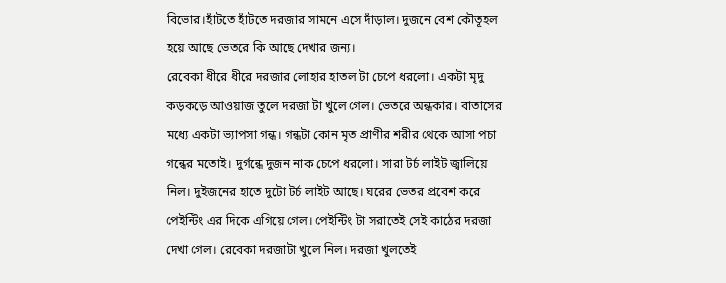বিভোর।হাঁটতে হাঁটতে দরজার সামনে এসে দাঁড়াল। দুজনে বেশ কৌতূহল হয়ে আছে ভেতরে কি আছে দেখার জন্য।
রেবেকা ধীরে ধীরে দরজার লোহার হাতল টা চেপে ধরলো। একটা মৃদু কড়কড়ে আওয়াজ তুলে দরজা টা খুলে গেল। ভেতরে অন্ধকার। বাতাসের মধ্যে একটা ভ্যাপসা গন্ধ। গন্ধটা কোন মৃত প্রাণীর শরীর থেকে আসা পচা গন্ধের মতোই। দুর্গন্ধে দুজন নাক চেপে ধরলো। সারা টর্চ লাইট জ্বালিয়ে নিল। দুইজনের হাতে দুটো টর্চ লাইট আছে। ঘরের ভেতর প্রবেশ করে পেইন্টিং এর দিকে এগিয়ে গেল। পেইন্টিং টা সরাতেই সেই কাঠের দরজা দেখা গেল। রেবেকা দরজাটা খুলে নিল। দরজা খুলতেই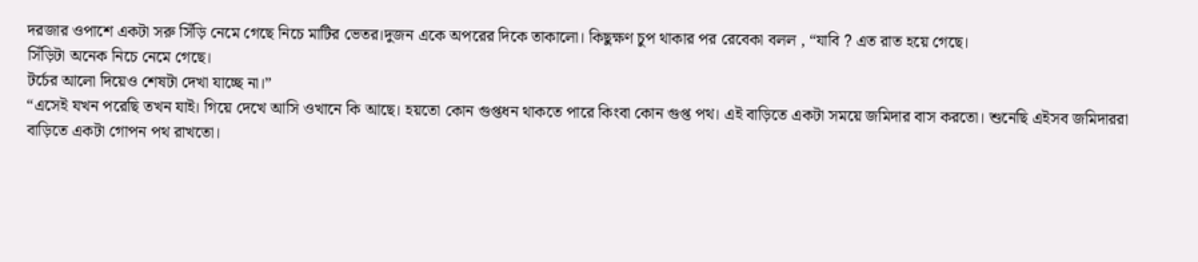দরজার ওপাশে একটা সরু সিঁড়ি নেমে গেছে নিচে মাটির ভেতর।দুজন একে অপরের দিকে তাকালো। কিছুক্ষণ চুপ থাকার পর রেবেকা বলল , “যাবি ? এত রাত হয়ে গেছে।
সিঁড়িটা অনেক নিচে নেমে গেছে।
টর্চের আলো দিয়েও শেষটা দেখা যাচ্ছে না।”
“এসেই যখন পরেছি তখন যাই। গিয়ে দেখে আসি ওখানে কি আছে। হয়তো কোন গুপ্তধন থাকতে পারে কিংবা কোন গুপ্ত পথ। এই বাড়িতে একটা সময়ে জমিদার বাস করতো। শুনেছি এইসব জমিদাররা বাড়িতে একটা গোপন পথ রাখতো।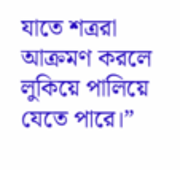যাতে শত্ররা আক্রমণ করলে লুকিয়ে পালিয়ে যেতে পারে।”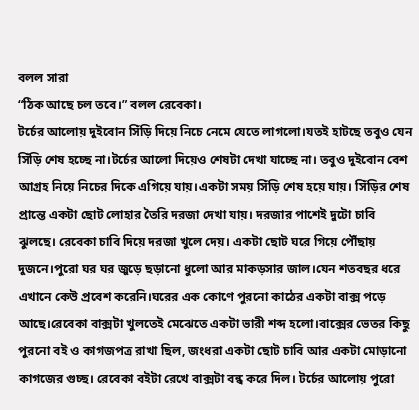বলল সারা
“ঠিক আছে চল তবে।” বলল রেবেকা।
টর্চের আলোয় দুইবোন সিঁড়ি দিয়ে নিচে নেমে যেতে লাগলো।যতই হাটছে তবুও যেন সিঁড়ি শেষ হচ্ছে না।টর্চের আলো দিয়েও শেষটা দেখা যাচ্ছে না। তবুও দুইবোন বেশ আগ্রহ নিয়ে নিচের দিকে এগিয়ে যায়।একটা সময় সিঁড়ি শেষ হয়ে যায়। সিঁড়ির শেষ প্রান্তে একটা ছোট লোহার তৈরি দরজা দেখা যায়। দরজার পাশেই দুটো চাবি ঝুলছে। রেবেকা চাবি দিয়ে দরজা খুলে দেয়। একটা ছোট ঘরে গিয়ে পৌঁছায় দুজনে।পুরো ঘর ঘর জুড়ে ছড়ানো ধুলো আর মাকড়সার জাল।যেন শতবছর ধরে এখানে কেউ প্রবেশ করেনি।ঘরের এক কোণে পুরনো কাঠের একটা বাক্স পড়ে আছে।রেবেকা বাক্সটা খুলতেই মেঝেতে একটা ভারী শব্দ হলো।বাক্সের ভেতর কিছু পুরনো বই ও কাগজপত্র রাখা ছিল, জংধরা একটা ছোট চাবি আর একটা মোড়ানো কাগজের গুচ্ছ। রেবেকা বইটা রেখে বাক্সটা বন্ধ করে দিল। টর্চের আলোয় পুরো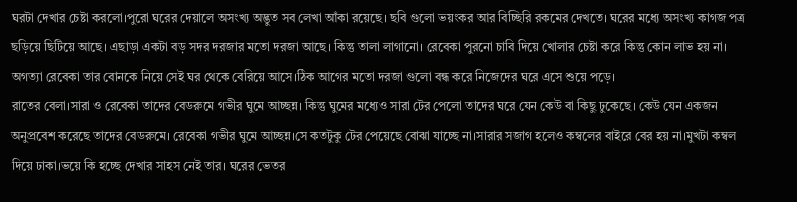ঘরটা দেখার চেষ্টা করলো।পুরো ঘরের দেয়ালে অসংখ্য অদ্ভুত সব লেখা আঁকা রয়েছে। ছবি গুলো ভয়ংকর আর বিচ্ছিরি রকমের দেখতে। ঘরের মধ্যে অসংখ্য কাগজ পত্র ছড়িয়ে ছিটিয়ে আছে। এছাড়া একটা বড় সদর দরজার মতো দরজা আছে। কিন্তু তালা লাগানো। রেবেকা পুরনো চাবি দিয়ে খোলার চেষ্টা করে কিন্তু কোন লাভ হয় না। অগত্যা রেবেকা তার বোনকে নিয়ে সেই ঘর থেকে বেরিয়ে আসে।ঠিক আগের মতো দরজা গুলো বন্ধ করে নিজেদের ঘরে এসে শুয়ে পড়ে।
রাতের বেলা।সারা ও রেবেকা তাদের বেডরুমে গভীর ঘুমে আচ্ছন্ন। কিন্তু ঘুমের মধ্যেও সারা টের পেলো তাদের ঘরে যেন কেউ বা কিছু ঢুকেছে। কেউ যেন একজন অনুপ্রবেশ করেছে তাদের বেডরুমে। রেবেকা গভীর ঘুমে আচ্ছন্ন।সে কতটুকু টের পেয়েছে বোঝা যাচ্ছে না।সারার সজাগ হলেও কম্বলের বাইরে বের হয় না।মুখটা কম্বল দিয়ে ঢাকা।ভয়ে কি হচ্ছে দেখার সাহস নেই তার। ঘরের ভেতর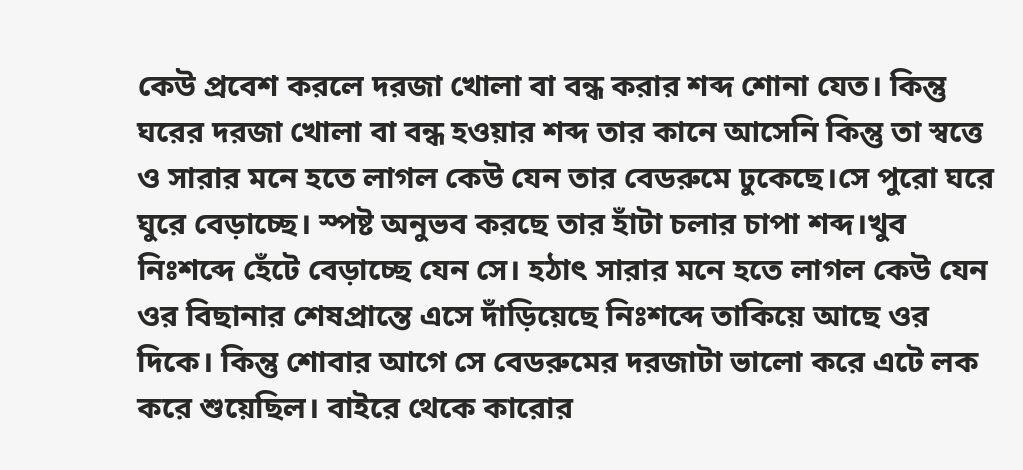কেউ প্রবেশ করলে দরজা খোলা বা বন্ধ করার শব্দ শোনা যেত। কিন্তু ঘরের দরজা খোলা বা বন্ধ হওয়ার শব্দ তার কানে আসেনি কিন্তু তা স্বত্তে ও সারার মনে হতে লাগল কেউ যেন তার বেডরুমে ঢুকেছে।সে পুরো ঘরে ঘুরে বেড়াচ্ছে। স্পষ্ট অনুভব করছে তার হাঁটা চলার চাপা শব্দ।খুব নিঃশব্দে হেঁটে বেড়াচ্ছে যেন সে। হঠাৎ সারার মনে হতে লাগল কেউ যেন ওর বিছানার শেষপ্রান্তে এসে দাঁড়িয়েছে নিঃশব্দে তাকিয়ে আছে ওর দিকে। কিন্তু শোবার আগে সে বেডরুমের দরজাটা ভালো করে এটে লক করে শুয়েছিল। বাইরে থেকে কারোর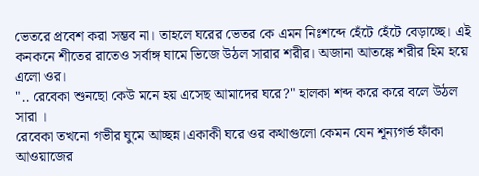ভেতরে প্রবেশ করা সম্ভব না। তাহলে ঘরের ভেতর কে এমন নিঃশব্দে হেঁটে হেঁটে বেড়াচ্ছে। এই কনকনে শীতের রাতেও সর্বাঙ্গ ঘামে ভিজে উঠল সারার শরীর। অজানা আতঙ্কে শরীর হিম হয়ে এলো ওর।
".. রেবেকা শুনছো কেউ মনে হয় এসেছ আমাদের ঘরে?" হালকা শব্দ করে করে বলে উঠল সারা ।
রেবেকা তখনো গভীর ঘুমে আচ্ছন্ন।একাকী ঘরে ওর কথাগুলো কেমন যেন শূন্যগর্ভ ফাঁকা আওয়াজের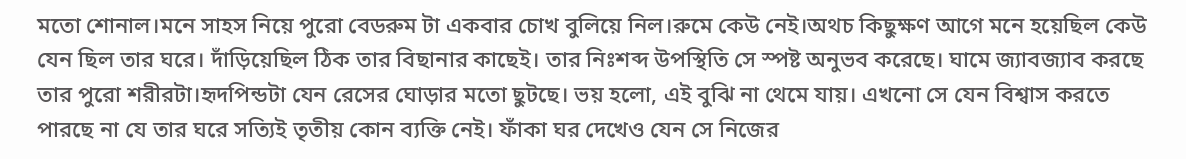মতো শোনাল।মনে সাহস নিয়ে পুরো বেডরুম টা একবার চোখ বুলিয়ে নিল।রুমে কেউ নেই।অথচ কিছুক্ষণ আগে মনে হয়েছিল কেউ যেন ছিল তার ঘরে। দাঁড়িয়েছিল ঠিক তার বিছানার কাছেই। তার নিঃশব্দ উপস্থিতি সে স্পষ্ট অনুভব করেছে। ঘামে জ্যাবজ্যাব করছে তার পুরো শরীরটা।হৃদপিন্ডটা যেন রেসের ঘোড়ার মতো ছুটছে। ভয় হলো, এই বুঝি না থেমে যায়। এখনো সে যেন বিশ্বাস করতে পারছে না যে তার ঘরে সত্যিই তৃতীয় কোন ব্যক্তি নেই। ফাঁকা ঘর দেখেও যেন সে নিজের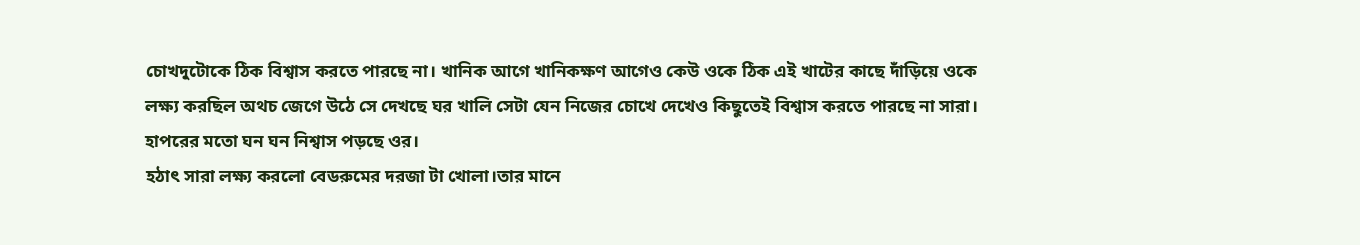চোখদুটোকে ঠিক বিশ্বাস করতে পারছে না। খানিক আগে খানিকক্ষণ আগেও কেউ ওকে ঠিক এই খাটের কাছে দাঁড়িয়ে ওকে লক্ষ্য করছিল অথচ জেগে উঠে সে দেখছে ঘর খালি সেটা যেন নিজের চোখে দেখেও কিছুতেই বিশ্বাস করতে পারছে না সারা। হাপরের মতো ঘন ঘন নিশ্বাস পড়ছে ওর।
হঠাৎ সারা লক্ষ্য করলো বেডরুমের দরজা টা খোলা।তার মানে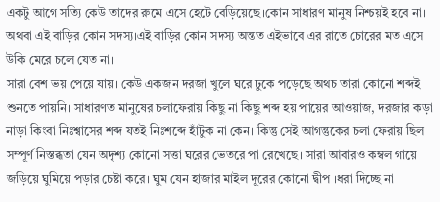একটু আগে সত্যি কেউ তাদের রুমে এসে হেটে বেড়িয়েছে।কোন সাধারণ মানুষ নিশ্চয়ই হবে না। অথবা এই বাড়ির কোন সদস্য।এই বাড়ির কোন সদস্য অন্তত এইভাবে এর রাতে চোরের মত এসে উকি মেরে চলে যেত না।
সারা বেশ ভয় পেয়ে যায়। কেউ একজন দরজা খুলে ঘরে ঢুকে পড়েছে অথচ তারা কোনো শব্দই শুনতে পায়নি। সাধারণত মানুষের চলাফেরায় কিছু না কিছু শব্দ হয় পায়ের আওয়াজ, দরজার কড়া নাড়া কিংবা নিঃশ্বাসের শব্দ যতই নিঃশব্দে হাঁটুক না কেন। কিন্তু সেই আগন্তুকের চলা ফেরায় ছিল সম্পূর্ণ নিস্তব্ধতা যেন অদৃশ্য কোনো সত্তা ঘরের ভেতরে পা রেখেছে। সারা আবারও কম্বল গায়ে জড়িয়ে ঘুমিয়ে পড়ার চেষ্টা করে। ঘুম যেন হাজার মাইল দূরের কোনো দ্বীপ ।ধরা দিচ্ছে না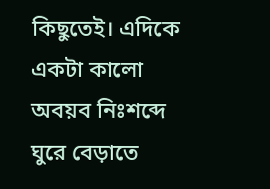কিছুতেই। এদিকে একটা কালো অবয়ব নিঃশব্দে ঘুরে বেড়াতে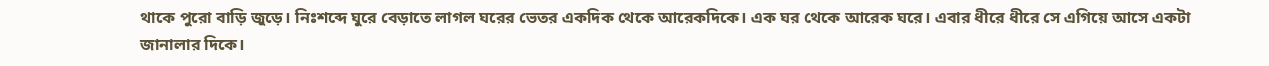থাকে পুরো বাড়ি জুড়ে। নিঃশব্দে ঘুরে বেড়াতে লাগল ঘরের ভেতর একদিক থেকে আরেকদিকে। এক ঘর থেকে আরেক ঘরে। এবার ধীরে ধীরে সে এগিয়ে আসে একটা জানালার দিকে।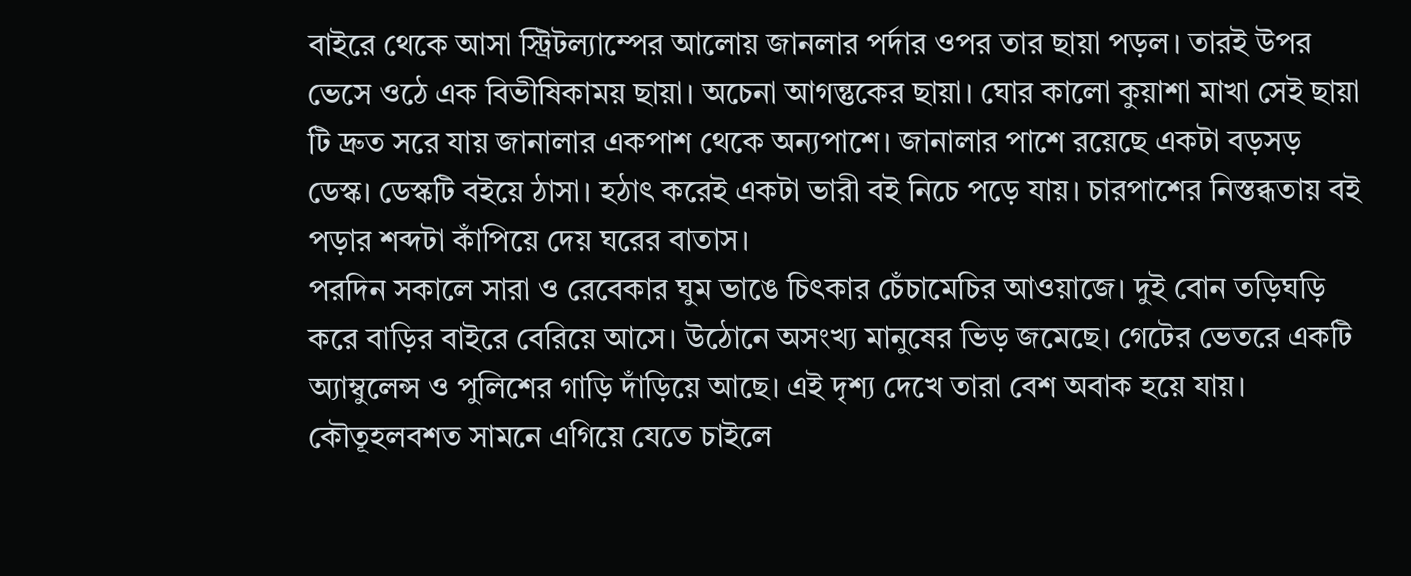বাইরে থেকে আসা স্ট্রিটল্যাম্পের আলোয় জানলার পর্দার ওপর তার ছায়া পড়ল। তারই উপর ভেসে ওঠে এক বিভীষিকাময় ছায়া। অচেনা আগন্তুকের ছায়া। ঘোর কালো কুয়াশা মাখা সেই ছায়া টি দ্রুত সরে যায় জানালার একপাশ থেকে অন্যপাশে। জানালার পাশে রয়েছে একটা বড়সড় ডেস্ক। ডেস্কটি বইয়ে ঠাসা। হঠাৎ করেই একটা ভারী বই নিচে পড়ে যায়। চারপাশের নিস্তব্ধতায় বই পড়ার শব্দটা কাঁপিয়ে দেয় ঘরের বাতাস।
পরদিন সকালে সারা ও রেবেকার ঘুম ভাঙে চিৎকার চেঁচামেচির আওয়াজে। দুই বোন তড়িঘড়ি করে বাড়ির বাইরে বেরিয়ে আসে। উঠোনে অসংখ্য মানুষের ভিড় জমেছে। গেটের ভেতরে একটি অ্যাম্বুলেন্স ও পুলিশের গাড়ি দাঁড়িয়ে আছে। এই দৃশ্য দেখে তারা বেশ অবাক হয়ে যায়। কৌতূহলবশত সামনে এগিয়ে যেতে চাইলে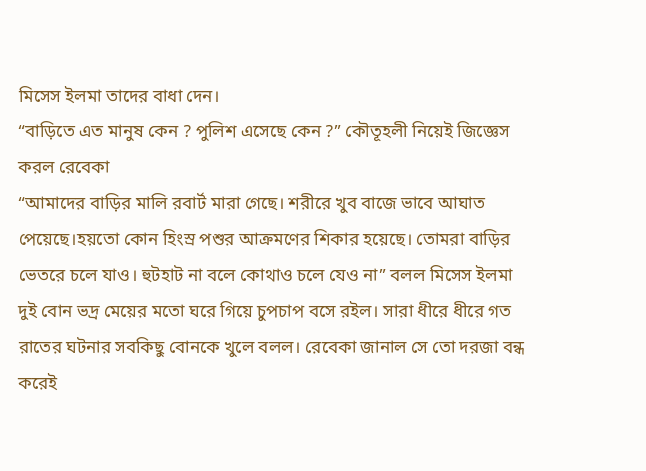মিসেস ইলমা তাদের বাধা দেন।
“বাড়িতে এত মানুষ কেন ? পুলিশ এসেছে কেন ?” কৌতূহলী নিয়েই জিজ্ঞেস করল রেবেকা
“আমাদের বাড়ির মালি রবার্ট মারা গেছে। শরীরে খুব বাজে ভাবে আঘাত পেয়েছে।হয়তো কোন হিংস্র পশুর আক্রমণের শিকার হয়েছে। তোমরা বাড়ির ভেতরে চলে যাও। হুটহাট না বলে কোথাও চলে যেও না” বলল মিসেস ইলমা
দুই বোন ভদ্র মেয়ের মতো ঘরে গিয়ে চুপচাপ বসে রইল। সারা ধীরে ধীরে গত রাতের ঘটনার সবকিছু বোনকে খুলে বলল। রেবেকা জানাল সে তো দরজা বন্ধ করেই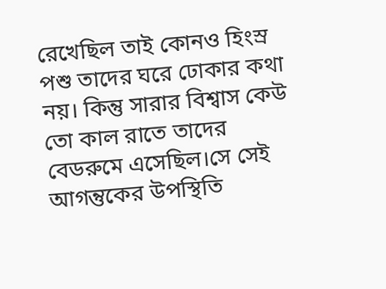রেখেছিল তাই কোনও হিংস্র পশু তাদের ঘরে ঢোকার কথা নয়। কিন্তু সারার বিশ্বাস কেউ তো কাল রাতে তাদের বেডরুমে এসেছিল।সে সেই আগন্তুকের উপস্থিতি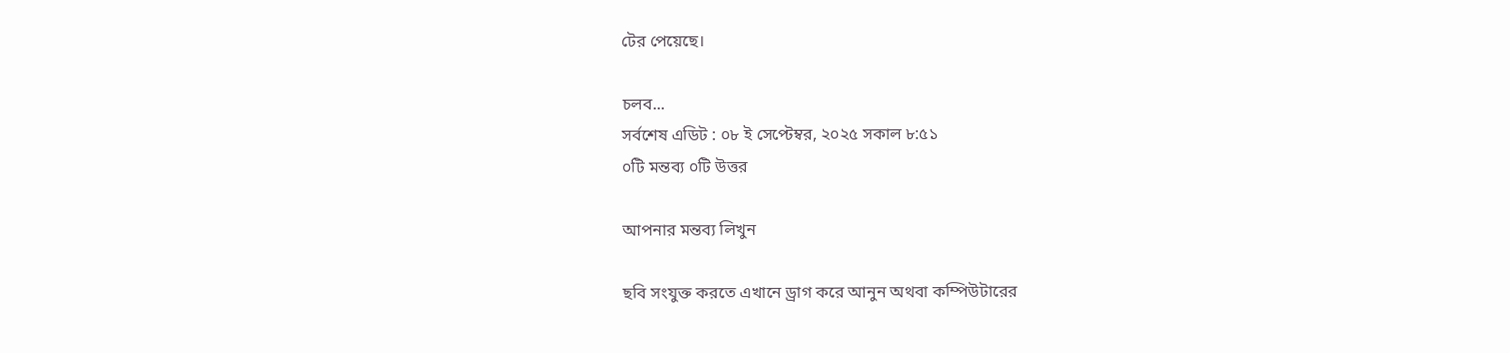টের পেয়েছে।

চলব...
সর্বশেষ এডিট : ০৮ ই সেপ্টেম্বর, ২০২৫ সকাল ৮:৫১
০টি মন্তব্য ০টি উত্তর

আপনার মন্তব্য লিখুন

ছবি সংযুক্ত করতে এখানে ড্রাগ করে আনুন অথবা কম্পিউটারের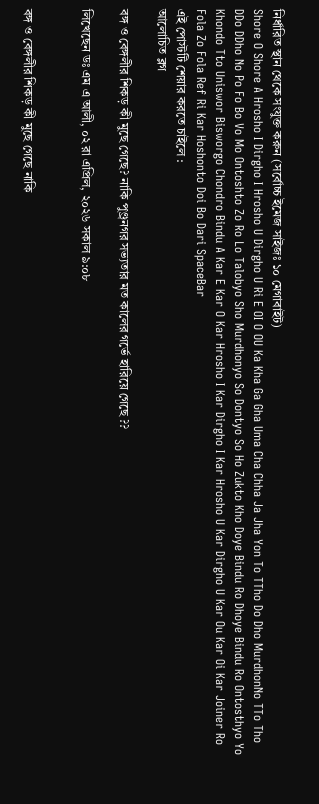নির্ধারিত স্থান থেকে সংযুক্ত করুন (সর্বোচ্চ ইমেজ সাইজঃ ১০ মেগাবাইট)
Shore O Shore A Hrosho I Dirgho I Hrosho U Dirgho U Ri E OI O OU Ka Kha Ga Gha Uma Cha Chha Ja Jha Yon To TTho Do Dho MurdhonNo TTo Tho DDo DDho No Po Fo Bo Vo Mo Ontoshto Zo Ro Lo Talobyo Sho Murdhonyo So Dontyo So Ho Zukto Kho Doye Bindu Ro Dhoye Bindu Ro Ontosthyo Yo Khondo Tto Uniswor Bisworgo Chondro Bindu A Kar E Kar O Kar Hrosho I Kar Dirgho I Kar Hrosho U Kar Dirgho U Kar Ou Kar Oi Kar Joiner Ro Fola Zo Fola Ref Ri Kar Hoshonto Doi Bo Dari SpaceBar
এই পোস্টটি শেয়ার করতে চাইলে :
আলোচিত ব্লগ

বঙ্গ ও বেঙ্গলীর শিকড় কী মুছে গেছে? নাকি পুণ্ড্রনগর সভ্যতার মত কালের গর্ভে হারিয়ে গেছে ??

লিখেছেন ডঃ এম এ আলী, ০২ রা এপ্রিল, ২০২৬ সকাল ৯:০৮


বঙ্গ ও বেঙ্গলীর শিকড় কী মুছে গেছে নাকি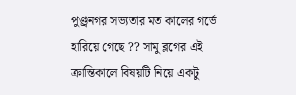পুণ্ড্রনগর সভ্যতার মত কালের গর্ভে হারিয়ে গেছে ?? সামু ব্লগের এই ক্রান্তিকালে বিষয়টি নিয়ে একটু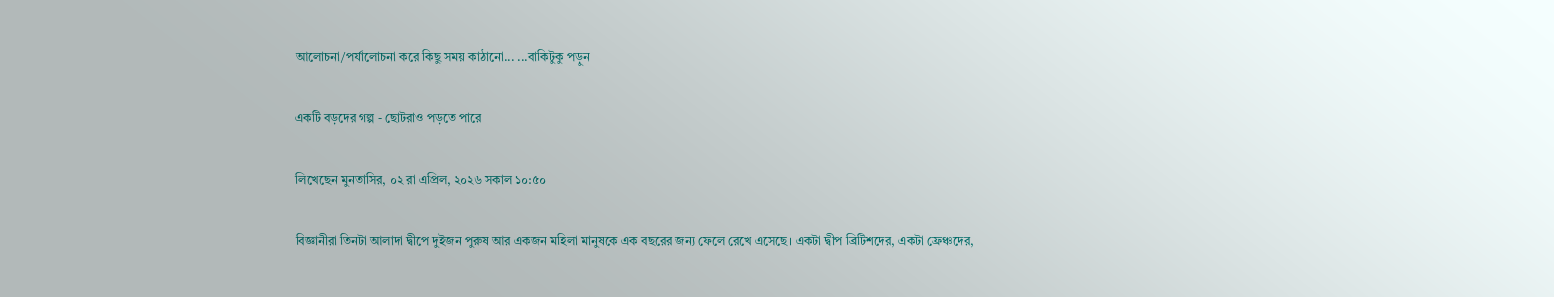আলোচনা/পর্যালোচনা করে কিছু সময় কাঠানো... ...বাকিটুকু পড়ুন

একটি বড়দের গল্প - ছোটরাও পড়তে পারে

লিখেছেন মুনতাসির, ০২ রা এপ্রিল, ২০২৬ সকাল ১০:৫০

বিজ্ঞানীরা তিনটা আলাদা দ্বীপে দুইজন পুরুষ আর একজন মহিলা মানুষকে এক বছরের জন্য ফেলে রেখে এসেছে। একটা দ্বীপ ব্রিটিশদের, একটা ফ্রেঞ্চদের,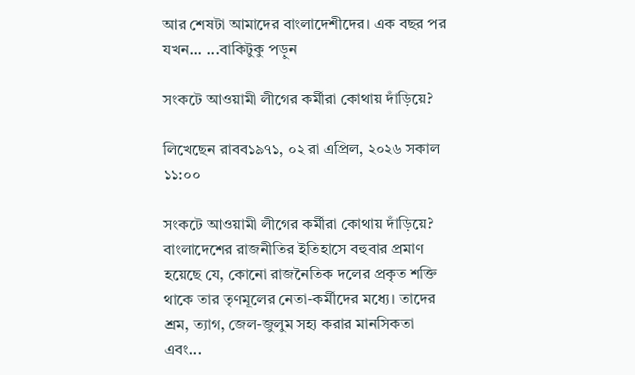আর শেষটা আমাদের বাংলাদেশীদের। এক বছর পর যখন... ...বাকিটুকু পড়ুন

সংকটে আওয়ামী লীগের কর্মীরা কোথায় দাঁড়িয়ে?

লিখেছেন রাবব১৯৭১, ০২ রা এপ্রিল, ২০২৬ সকাল ১১:০০

সংকটে আওয়ামী লীগের কর্মীরা কোথায় দাঁড়িয়ে?
বাংলাদেশের রাজনীতির ইতিহাসে বহুবার প্রমাণ হয়েছে যে, কোনো রাজনৈতিক দলের প্রকৃত শক্তি থাকে তার তৃণমূলের নেতা-কর্মীদের মধ্যে। তাদের শ্রম, ত্যাগ, জেল-জুলুম সহ্য করার মানসিকতা এবং...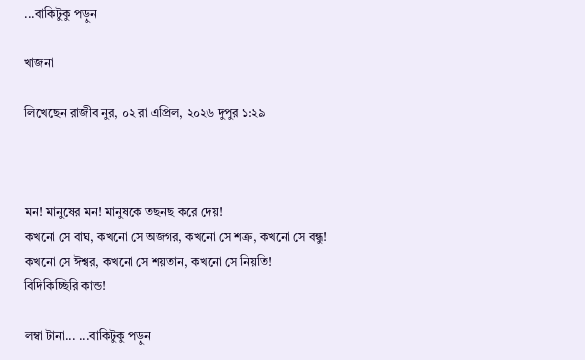...বাকিটুকু পড়ুন

খাজনা

লিখেছেন রাজীব নুর, ০২ রা এপ্রিল, ২০২৬ দুপুর ১:২৯



মন! মানুষের মন! মানুষকে তছনছ করে দেয়!
কখনো সে বাঘ, কখনো সে অজগর, কখনো সে শত্রু, কখনো সে বন্ধু!
কখনো সে ঈশ্বর, কখনো সে শয়তান, কখনো সে নিয়তি!
বিদিকিচ্ছিরি কান্ড!

লম্বা টানা... ...বাকিটুকু পড়ুন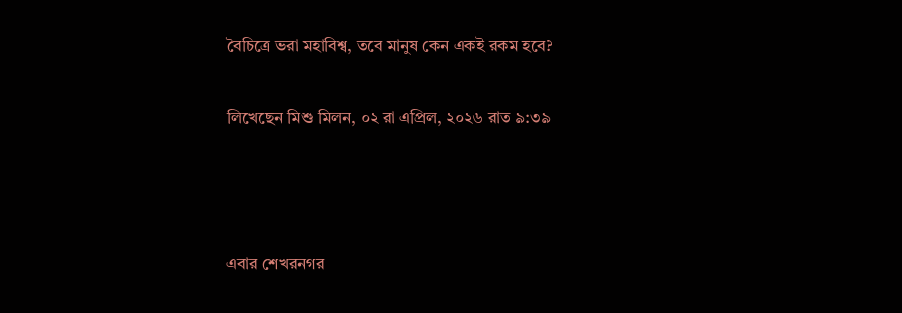বৈচিত্রে ভরা মহাবিশ্ব, তবে মানুষ কেন একই রকম হবে?

লিখেছেন মিশু মিলন, ০২ রা এপ্রিল, ২০২৬ রাত ৯:৩৯



এবার শেখরনগর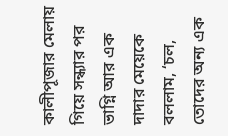কালীপূজার মেলায় গিয়ে সন্ধ্যার পর ভাগ্নি আর এক দাদার মেয়েকে বললাম, ‘চল, তোদের অন্য এক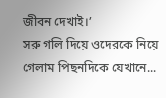জীবন দেখাই।’
সরু গলি দিয়ে ওদেরকে নিয়ে গেলাম পিছনদিকে যেখানে...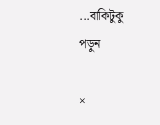...বাকিটুকু পড়ুন

×